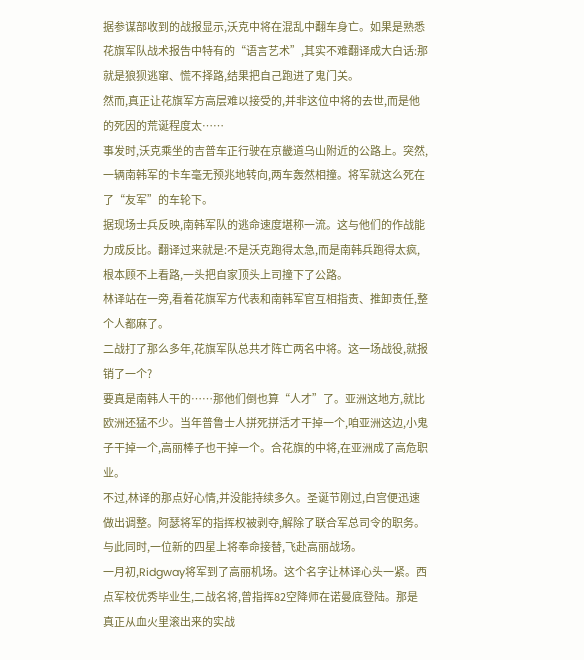据参谋部收到的战报显示,沃克中将在混乱中翻车身亡。如果是熟悉花旗军队战术报告中特有的“语言艺术”,其实不难翻译成大白话:那就是狼狈逃窜、慌不择路,结果把自己跑进了鬼门关。
然而,真正让花旗军方高层难以接受的,并非这位中将的去世,而是他的死因的荒诞程度太……
事发时,沃克乘坐的吉普车正行驶在京畿道乌山附近的公路上。突然,一辆南韩军的卡车毫无预兆地转向,两车轰然相撞。将军就这么死在了“友军”的车轮下。
据现场士兵反映,南韩军队的逃命速度堪称一流。这与他们的作战能力成反比。翻译过来就是:不是沃克跑得太急,而是南韩兵跑得太疯,根本顾不上看路,一头把自家顶头上司撞下了公路。
林译站在一旁,看着花旗军方代表和南韩军官互相指责、推卸责任,整个人都麻了。
二战打了那么多年,花旗军队总共才阵亡两名中将。这一场战役,就报销了一个?
要真是南韩人干的……那他们倒也算“人才”了。亚洲这地方,就比欧洲还猛不少。当年普鲁士人拼死拼活才干掉一个,咱亚洲这边,小鬼子干掉一个,高丽棒子也干掉一个。合花旗的中将,在亚洲成了高危职业。
不过,林译的那点好心情,并没能持续多久。圣诞节刚过,白宫便迅速做出调整。阿瑟将军的指挥权被剥夺,解除了联合军总司令的职务。与此同时,一位新的四星上将奉命接替,飞赴高丽战场。
一月初,Ridgway将军到了高丽机场。这个名字让林译心头一紧。西点军校优秀毕业生,二战名将,曾指挥82空降师在诺曼底登陆。那是真正从血火里滚出来的实战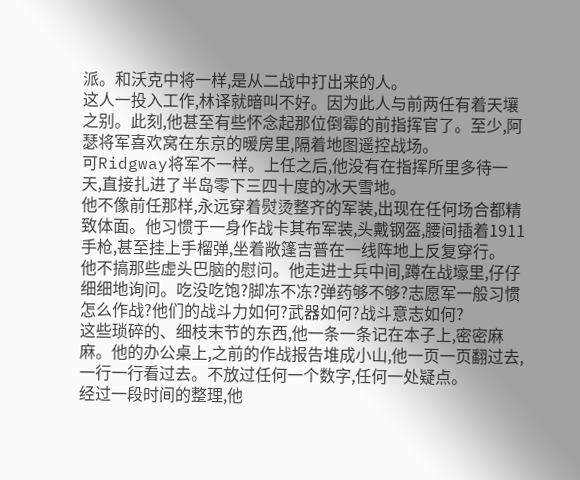派。和沃克中将一样,是从二战中打出来的人。
这人一投入工作,林译就暗叫不好。因为此人与前两任有着天壤之别。此刻,他甚至有些怀念起那位倒霉的前指挥官了。至少,阿瑟将军喜欢窝在东京的暖房里,隔着地图遥控战场。
可Ridgway将军不一样。上任之后,他没有在指挥所里多待一天,直接扎进了半岛零下三四十度的冰天雪地。
他不像前任那样,永远穿着熨烫整齐的军装,出现在任何场合都精致体面。他习惯于一身作战卡其布军装,头戴钢盔,腰间插着1911手枪,甚至挂上手榴弹,坐着敞篷吉普在一线阵地上反复穿行。
他不搞那些虚头巴脑的慰问。他走进士兵中间,蹲在战壕里,仔仔细细地询问。吃没吃饱?脚冻不冻?弹药够不够?志愿军一般习惯怎么作战?他们的战斗力如何?武器如何?战斗意志如何?
这些琐碎的、细枝末节的东西,他一条一条记在本子上,密密麻麻。他的办公桌上,之前的作战报告堆成小山,他一页一页翻过去,一行一行看过去。不放过任何一个数字,任何一处疑点。
经过一段时间的整理,他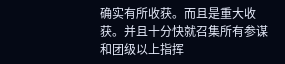确实有所收获。而且是重大收获。并且十分快就召集所有参谋和团级以上指挥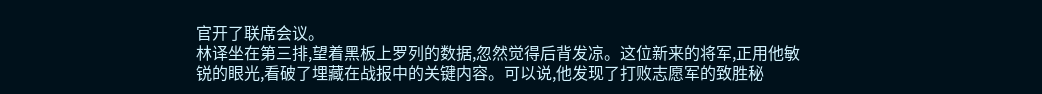官开了联席会议。
林译坐在第三排,望着黑板上罗列的数据,忽然觉得后背发凉。这位新来的将军,正用他敏锐的眼光,看破了埋藏在战报中的关键内容。可以说,他发现了打败志愿军的致胜秘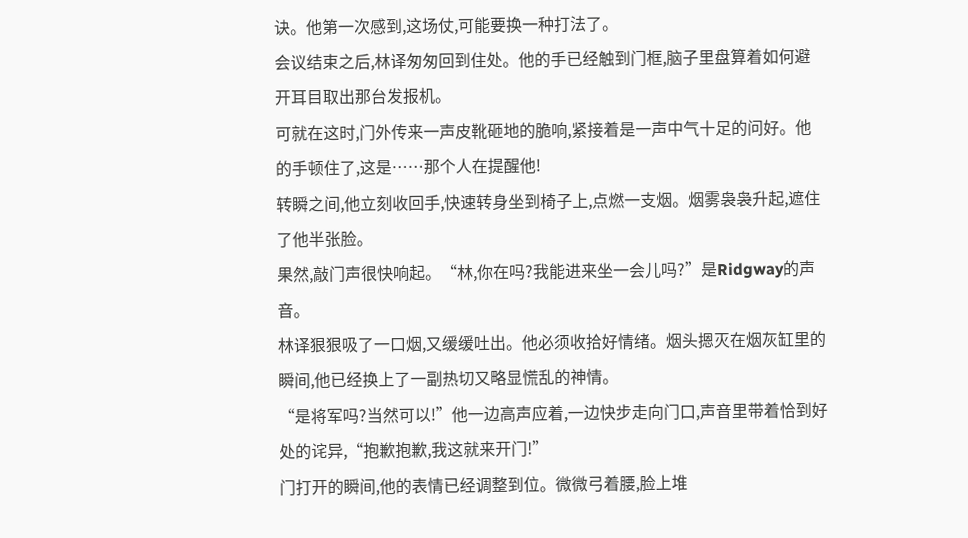诀。他第一次感到,这场仗,可能要换一种打法了。
会议结束之后,林译匆匆回到住处。他的手已经触到门框,脑子里盘算着如何避开耳目取出那台发报机。
可就在这时,门外传来一声皮靴砸地的脆响,紧接着是一声中气十足的问好。他的手顿住了,这是……那个人在提醒他!
转瞬之间,他立刻收回手,快速转身坐到椅子上,点燃一支烟。烟雾袅袅升起,遮住了他半张脸。
果然,敲门声很快响起。“林,你在吗?我能进来坐一会儿吗?”是Ridgway的声音。
林译狠狠吸了一口烟,又缓缓吐出。他必须收拾好情绪。烟头摁灭在烟灰缸里的瞬间,他已经换上了一副热切又略显慌乱的神情。
“是将军吗?当然可以!”他一边高声应着,一边快步走向门口,声音里带着恰到好处的诧异,“抱歉抱歉,我这就来开门!”
门打开的瞬间,他的表情已经调整到位。微微弓着腰,脸上堆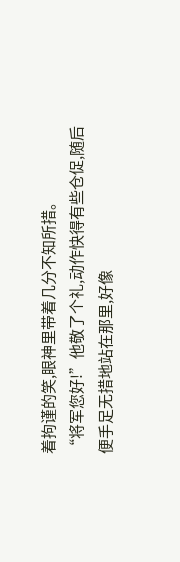着拘谨的笑,眼神里带着几分不知所措。
“将军您好!”他敬了个礼,动作快得有些仓促,随后便手足无措地站在那里,好像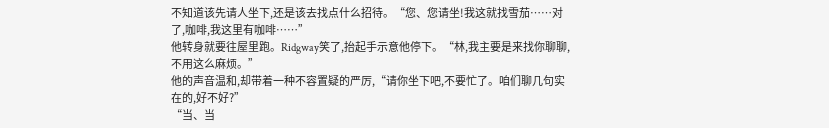不知道该先请人坐下,还是该去找点什么招待。“您、您请坐!我这就找雪茄……对了,咖啡,我这里有咖啡……”
他转身就要往屋里跑。Ridgway笑了,抬起手示意他停下。“林,我主要是来找你聊聊,不用这么麻烦。”
他的声音温和,却带着一种不容置疑的严厉,“请你坐下吧,不要忙了。咱们聊几句实在的,好不好?”
“当、当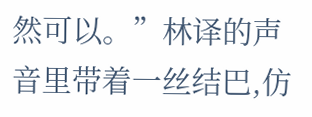然可以。”林译的声音里带着一丝结巴,仿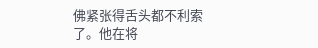佛紧张得舌头都不利索了。他在将